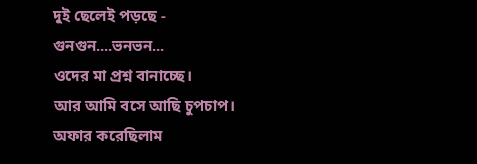দুই ছেলেই পড়ছে - গুনগুন....ভনভন...
ওদের মা প্রশ্ন বানাচ্ছে।
আর আমি বসে আছি চুপচাপ।
অফার করেছিলাম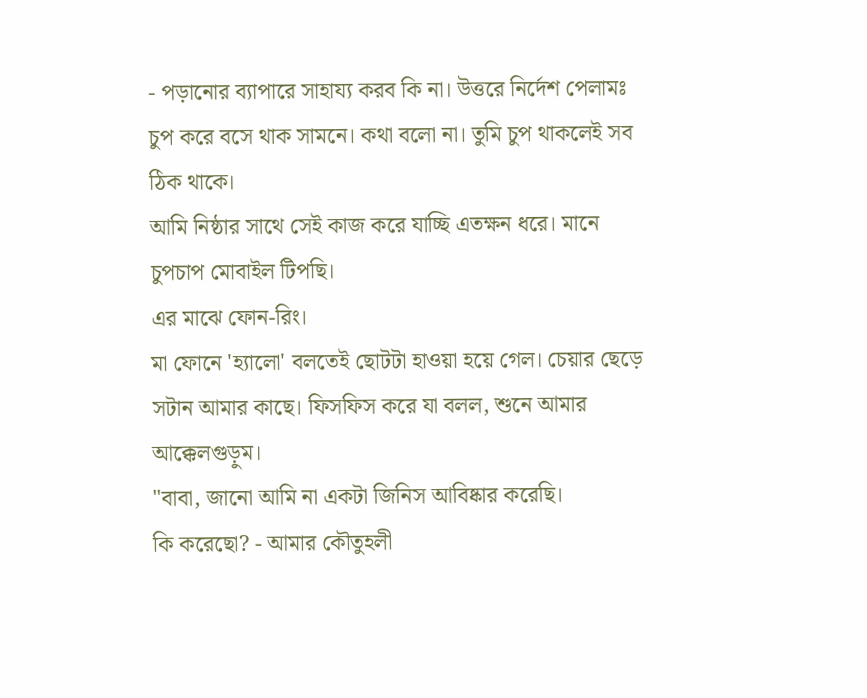- পড়ানোর ব্যাপারে সাহায্য করব কি না। উত্তরে নির্দেশ পেলামঃ
চুপ করে বসে থাক সামনে। কথা বলো না। তুমি চুপ থাকলেই সব ঠিক থাকে।
আমি নিষ্ঠার সাথে সেই কাজ করে যাচ্ছি এতক্ষন ধরে। মানে চুপচাপ মোবাইল টিপছি।
এর মাঝে ফোন-রিং।
মা ফোনে 'হ্যালো' বলতেই ছোটটা হাওয়া হয়ে গেল। চেয়ার ছেড়ে সটান আমার কাছে। ফিসফিস করে যা বলল, শুনে আমার আক্কেলগুড়ুম।
"বাবা, জানো আমি না একটা জিনিস আবিষ্কার করেছি।
কি করেছো? - আমার কৌতুহলী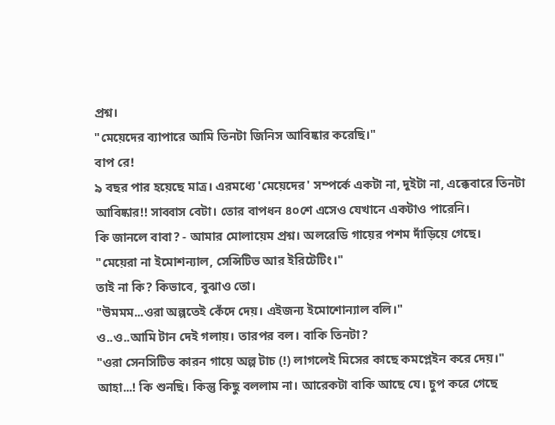প্রশ্ন।
"মেয়েদের ব্যাপারে আমি তিনটা জিনিস আবিষ্কার করেছি।"
বাপ রে!
৯ বছর পার হয়েছে মাত্র। এরমধ্যে 'মেয়েদের' সম্পর্কে একটা না, দুইটা না, এক্কেবারে তিনটা আবিষ্কার!! সাব্বাস বেটা। তোর বাপধন ৪০শে এসেও যেখানে একটাও পারেনি।
কি জানলে বাবা? - আমার মোলায়েম প্রশ্ন। অলরেডি গায়ের পশম দাঁড়িয়ে গেছে।
"মেয়েরা না ইমোশন্যাল, সেন্সিটিভ আর ইরিটেটিং।"
তাই না কি? কিভাবে, বুঝাও তো।
"উমমম...ওরা অল্পতেই কেঁদে দেয়। এইজন্য ইমোশোন্যাল বলি।"
ও..ও..আমি টান দেই গলায়। তারপর বল। বাকি তিনটা?
"ওরা সেনসিটিভ কারন গায়ে অল্প টাচ (!) লাগলেই মিসের কাছে কমপ্লেইন করে দেয়।"
আহা...! কি শুনছি। কিন্তু কিছু বললাম না। আরেকটা বাকি আছে যে। চুপ করে গেছে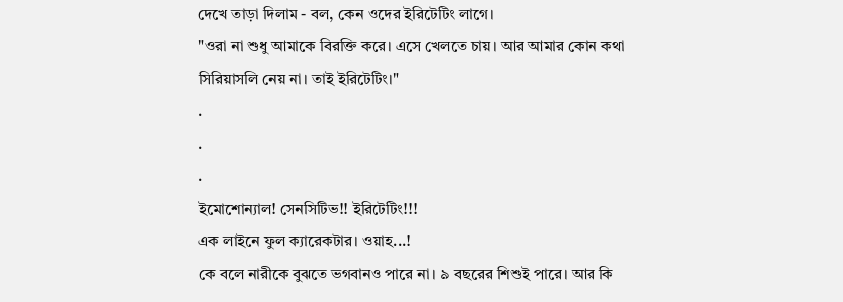দেখে তাড়া দিলাম - বল, কেন ওদের ইরিটেটিং লাগে।
"ওরা না শুধু আমাকে বিরক্তি করে। এসে খেলতে চায়। আর আমার কোন কথা সিরিয়াসলি নেয় না। তাই ইরিটেটিং।"
.
.
.
ইমোশোন্যাল! সেনসিটিভ!! ইরিটেটিং!!!
এক লাইনে ফুল ক্যারেকটার। ওয়াহ...!
কে বলে নারীকে বুঝতে ভগবানও পারে না। ৯ বছরের শিশুই পারে। আর কি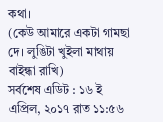কথা।
(কেউ আমারে একটা গামছা দে। লুঙিটা খুইলা মাথায় বাইন্ধা রাখি)
সর্বশেষ এডিট : ১৬ ই এপ্রিল, ২০১৭ রাত ১১:৫৬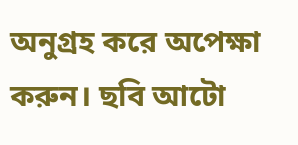অনুগ্রহ করে অপেক্ষা করুন। ছবি আটো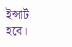ইন্সার্ট হবে।